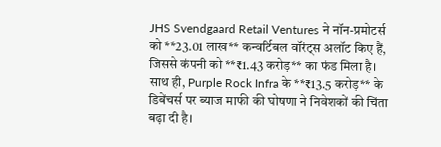JHS Svendgaard Retail Ventures ने नॉन-प्रमोटर्स को **23.01 लाख** कन्वर्टिबल वॉरंट्स अलॉट किए हैं, जिससे कंपनी को **₹1.43 करोड़** का फंड मिला है। साथ ही, Purple Rock Infra के **₹13.5 करोड़** के डिबेंचर्स पर ब्याज माफी की घोषणा ने निवेशकों की चिंता बढ़ा दी है।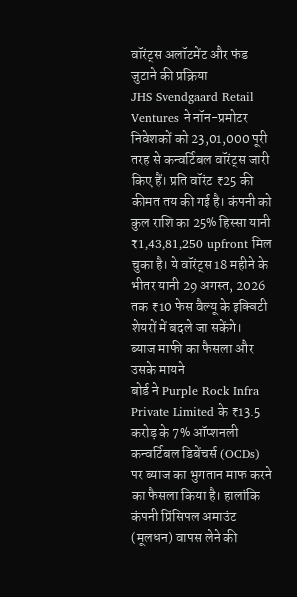वॉरंट्स अलॉटमेंट और फंड जुटाने की प्रक्रिया
JHS Svendgaard Retail Ventures ने नॉन-प्रमोटर निवेशकों को 23,01,000 पूरी तरह से कन्वर्टिबल वॉरंट्स जारी किए हैं। प्रति वॉरंट ₹25 की कीमत तय की गई है। कंपनी को कुल राशि का 25% हिस्सा यानी ₹1,43,81,250 upfront मिल चुका है। ये वॉरंट्स 18 महीने के भीतर यानी 29 अगस्त, 2026 तक ₹10 फेस वैल्यू के इक्विटी शेयरों में बदले जा सकेंगे।
ब्याज माफी का फैसला और उसके मायने
बोर्ड ने Purple Rock Infra Private Limited के ₹13.5 करोड़ के 7% ऑप्शनली कन्वर्टिबल डिबेंचर्स (OCDs) पर ब्याज का भुगतान माफ करने का फैसला किया है। हालांकि कंपनी प्रिंसिपल अमाउंट (मूलधन) वापस लेने की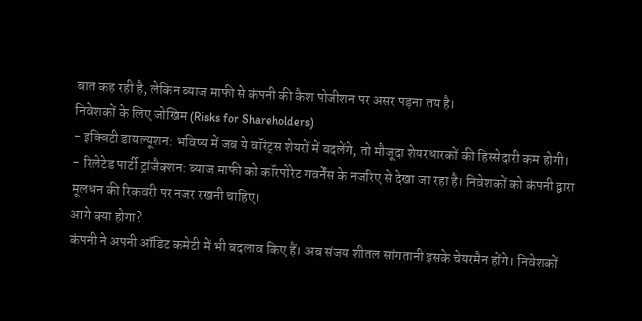बात कह रही है, लेकिन ब्याज माफी से कंपनी की कैश पोजीशन पर असर पड़ना तय है।
निवेशकों के लिए जोखिम (Risks for Shareholders)
- इक्विटी डायल्यूशन: भविष्य में जब ये वॉरंट्स शेयरों में बदलेंगे, तो मौजूदा शेयरधारकों की हिस्सेदारी कम होगी।
- रिलेटेड पार्टी ट्रांजैक्शन: ब्याज माफी को कॉरपोरेट गवर्नेंस के नजरिए से देखा जा रहा है। निवेशकों को कंपनी द्वारा मूलधन की रिकवरी पर नजर रखनी चाहिए।
आगे क्या होगा?
कंपनी ने अपनी ऑडिट कमेटी में भी बदलाव किए हैं। अब संजय शीतल सांगतानी इसके चेयरमैन होंगे। निवेशकों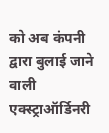को अब कंपनी द्वारा बुलाई जाने वाली एक्स्ट्राऑर्डिनरी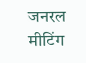जनरल मीटिंग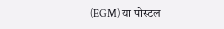(EGM) या पोस्टल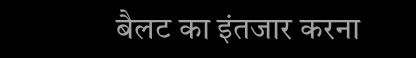बैलट का इंतजार करना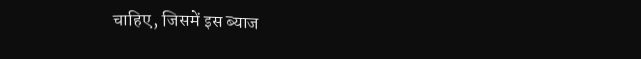चाहिए, जिसमें इस ब्याज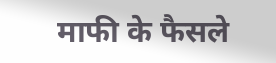माफी के फैसले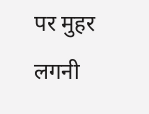पर मुहर लगनी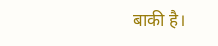बाकी है।